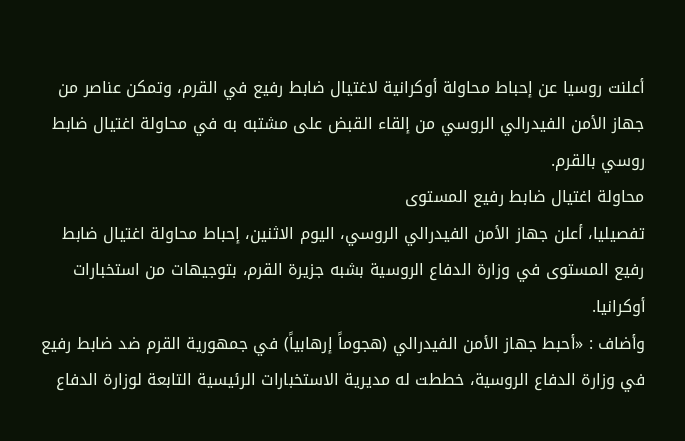أعلنت روسيا عن إحباط محاولة أوكرانية لاغتيال ضابط رفيع في القرم، وتمكن عناصر من جهاز الأمن الفيدرالي الروسي من إلقاء القبض على مشتبه به في محاولة اغتيال ضابط روسي بالقرم.
محاولة اغتيال ضابط رفيع المستوى
تفصيليا، أعلن جهاز الأمن الفيدرالي الروسي، اليوم الاثنين، إحباط محاولة اغتيال ضابط رفيع المستوى في وزارة الدفاع الروسية بشبه جزيرة القرم، بتوجيهات من استخبارات أوكرانيا.
وأضاف : «أحبط جهاز الأمن الفيدرالي (هجوماً إرهابياً) في جمهورية القرم ضد ضابط رفيع في وزارة الدفاع الروسية، خططت له مديرية الاستخبارات الرئيسية التابعة لوزارة الدفاع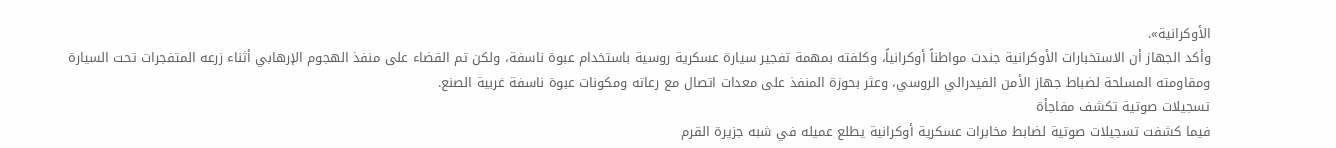الأوكرانية».
وأكد الجهاز أن الاستخبارات الأوكرانية جندت مواطناً أوكرانياً، وكلفته بمهمة تفجير سيارة عسكرية روسية باستخدام عبوة ناسفة، ولكن تم القضاء على منفذ الهجوم الإرهابي أثناء زرعه المتفجرات تحت السيارة ومقاومته المسلحة لضباط جهاز الأمن الفيدرالي الروسي، وعثر بحوزة المنفذ على معدات اتصال مع رعاته ومكونات عبوة ناسفة غربية الصنع.
تسجيلات صوتية تكشف مفاجأة
فيما كشفت تسجيلات صوتية لضابط مخابرات عسكرية أوكرانية يطلع عميله في شبه جزيرة القرم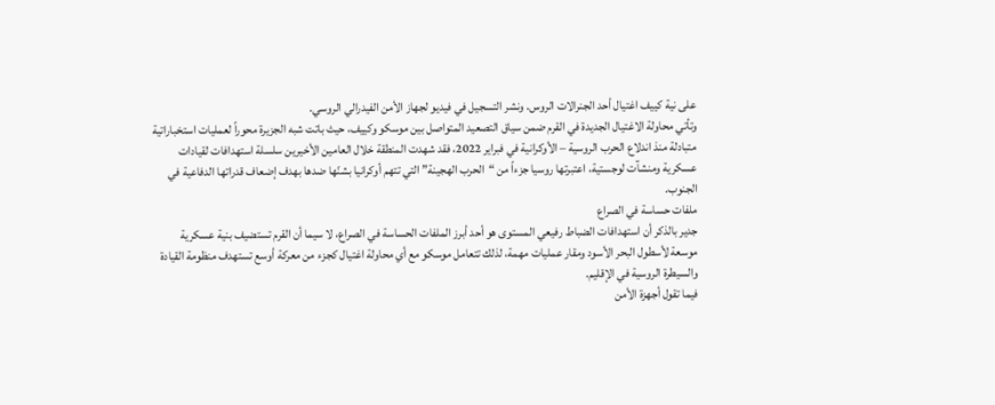على نية كييف اغتيال أحد الجنرالات الروس. ونشر التسجيل في فيديو لجهاز الأمن الفيدرالي الروسي.
وتأتي محاولة الاغتيال الجديدة في القرم ضمن سياق التصعيد المتواصل بين موسكو وكييف، حيث باتت شبه الجزيرة محوراً لعمليات استخباراتية متبادلة منذ اندلاع الحرب الروسية – الأوكرانية في فبراير 2022، فقد شهدت المنطقة خلال العامين الأخيرين سلسلة استهدافات لقيادات عسكرية ومنشآت لوجستية، اعتبرتها روسيا جزءاً من “الحرب الهجينة” التي تتهم أوكرانيا بشنّها ضدها بهدف إضعاف قدراتها الدفاعية في الجنوب.
ملفات حساسة في الصراع
جدير بالذكر أن استهدافات الضباط رفيعي المستوى هو أحد أبرز الملفات الحساسة في الصراع، لا سيما أن القرم تستضيف بنية عسكرية موسعة لأسطول البحر الأسود ومقار عمليات مهمة، لذلك تتعامل موسكو مع أي محاولة اغتيال كجزء من معركة أوسع تستهدف منظومة القيادة والسيطرة الروسية في الإقليم.
فيما تقول أجهزة الأمن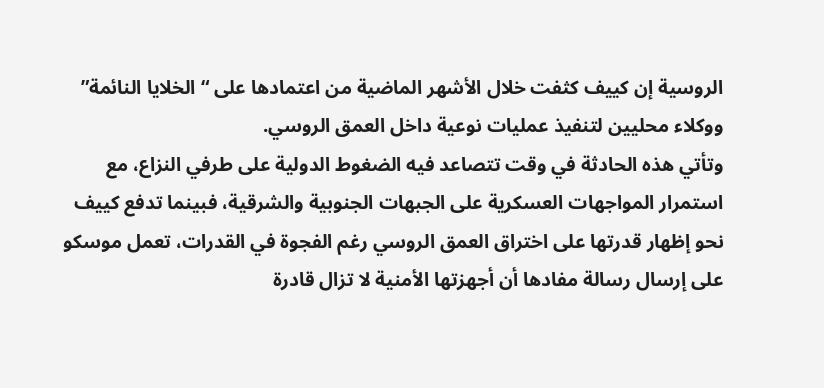الروسية إن كييف كثفت خلال الأشهر الماضية من اعتمادها على “الخلايا النائمة” ووكلاء محليين لتنفيذ عمليات نوعية داخل العمق الروسي.
وتأتي هذه الحادثة في وقت تتصاعد فيه الضغوط الدولية على طرفي النزاع، مع استمرار المواجهات العسكرية على الجبهات الجنوبية والشرقية، فبينما تدفع كييف نحو إظهار قدرتها على اختراق العمق الروسي رغم الفجوة في القدرات، تعمل موسكو على إرسال رسالة مفادها أن أجهزتها الأمنية لا تزال قادرة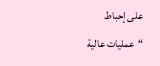على إحباط “عمليات عالية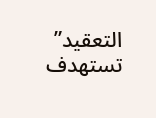التعقيد” تستهدف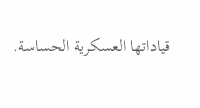قياداتها العسكرية الحساسة.